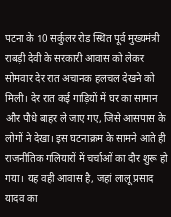पटना के 10 सर्कुलर रोड स्थित पूर्व मुख्यमंत्री राबड़ी देवी के सरकारी आवास को लेकर सोमवार देर रात अचानक हलचल देखने को मिली। देर रात कई गाड़ियों में घर का सामान और पौधे बाहर ले जाए गए, जिसे आसपास के लोगों ने देखा। इस घटनाक्रम के सामने आते ही राजनीतिक गलियारों में चर्चाओं का दौर शुरू हो गया। यह वही आवास है, जहां लालू प्रसाद यादव का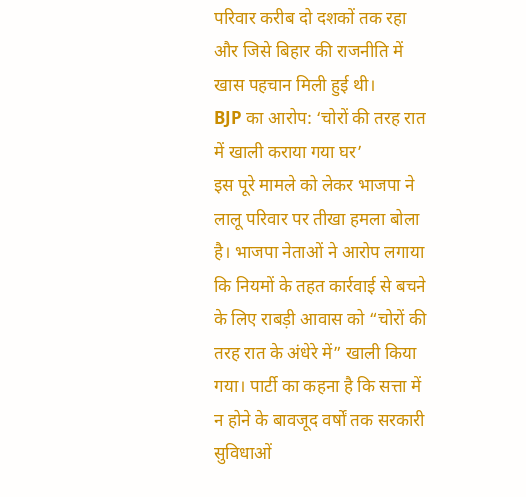परिवार करीब दो दशकों तक रहा और जिसे बिहार की राजनीति में खास पहचान मिली हुई थी।
BJP का आरोप: ‘चोरों की तरह रात में खाली कराया गया घर’
इस पूरे मामले को लेकर भाजपा ने लालू परिवार पर तीखा हमला बोला है। भाजपा नेताओं ने आरोप लगाया कि नियमों के तहत कार्रवाई से बचने के लिए राबड़ी आवास को “चोरों की तरह रात के अंधेरे में” खाली किया गया। पार्टी का कहना है कि सत्ता में न होने के बावजूद वर्षों तक सरकारी सुविधाओं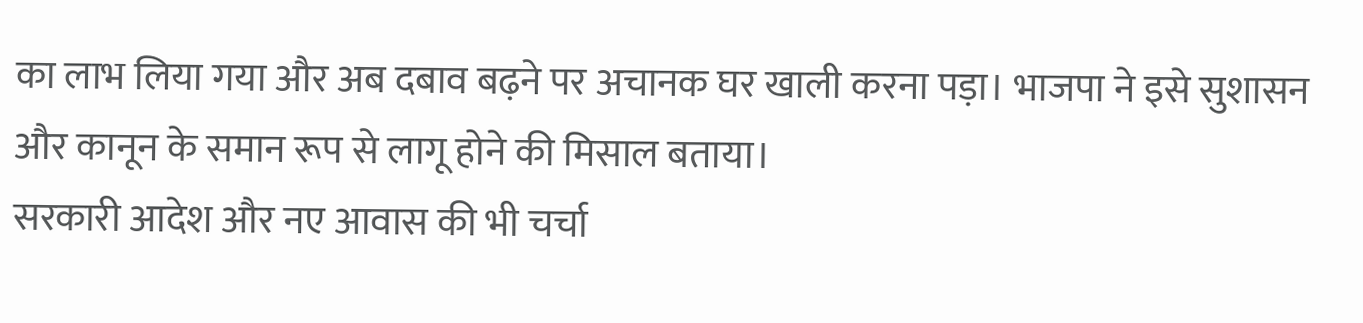का लाभ लिया गया और अब दबाव बढ़ने पर अचानक घर खाली करना पड़ा। भाजपा ने इसे सुशासन और कानून के समान रूप से लागू होने की मिसाल बताया।
सरकारी आदेश और नए आवास की भी चर्चा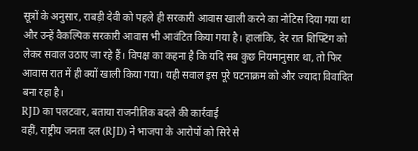सूत्रों के अनुसार, राबड़ी देवी को पहले ही सरकारी आवास खाली करने का नोटिस दिया गया था और उन्हें वैकल्पिक सरकारी आवास भी आवंटित किया गया है। हालांकि, देर रात शिफ्टिंग को लेकर सवाल उठाए जा रहे हैं। विपक्ष का कहना है कि यदि सब कुछ नियमानुसार था, तो फिर आवास रात में ही क्यों खाली किया गया। यही सवाल इस पूरे घटनाक्रम को और ज्यादा विवादित बना रहा है।
RJD का पलटवार, बताया राजनीतिक बदले की कार्रवाई
वहीं, राष्ट्रीय जनता दल (RJD) ने भाजपा के आरोपों को सिरे से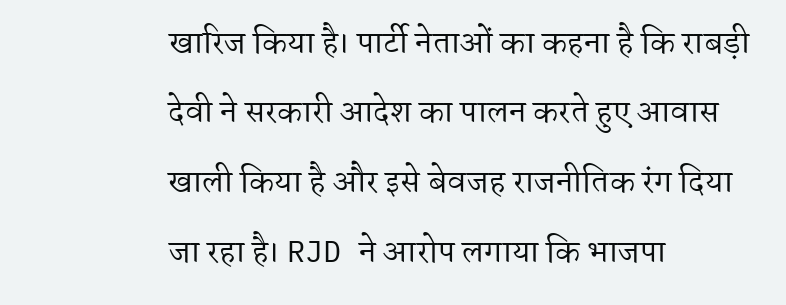खारिज किया है। पार्टी नेताओं का कहना है कि राबड़ी देवी ने सरकारी आदेश का पालन करते हुए आवास खाली किया है और इसे बेवजह राजनीतिक रंग दिया जा रहा है। RJD ने आरोप लगाया कि भाजपा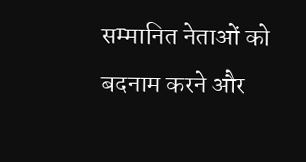सम्मानित नेताओं को बदनाम करने और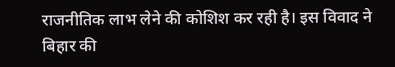राजनीतिक लाभ लेने की कोशिश कर रही है। इस विवाद ने बिहार की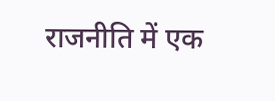राजनीति में एक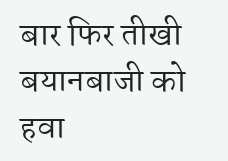बार फिर तीखी बयानबाजी को हवा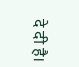दे दी है।